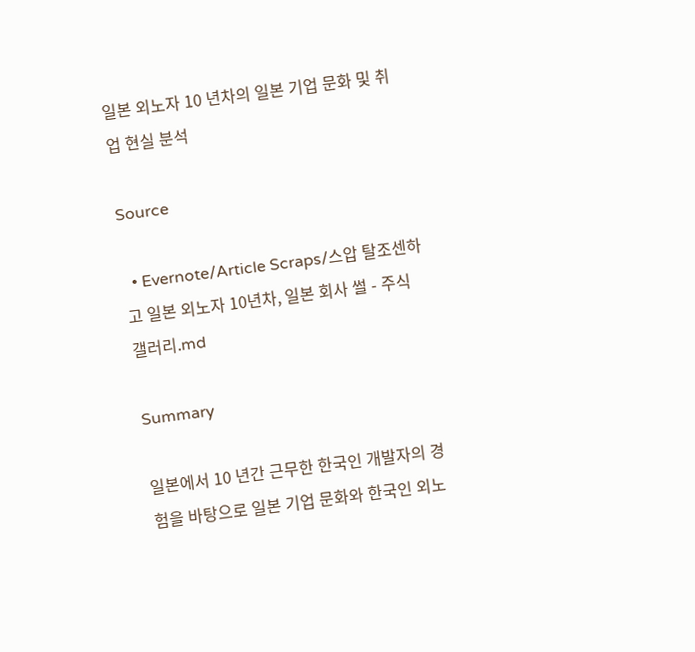일본 외노자 10 년차의 일본 기업 문화 및 취업 현실 분석

Source

  • Evernote/Article Scraps/스압 탈조센하고 일본 외노자 10년차, 일본 회사 썰 - 주식 갤러리.md

Summary

일본에서 10 년간 근무한 한국인 개발자의 경험을 바탕으로 일본 기업 문화와 한국인 외노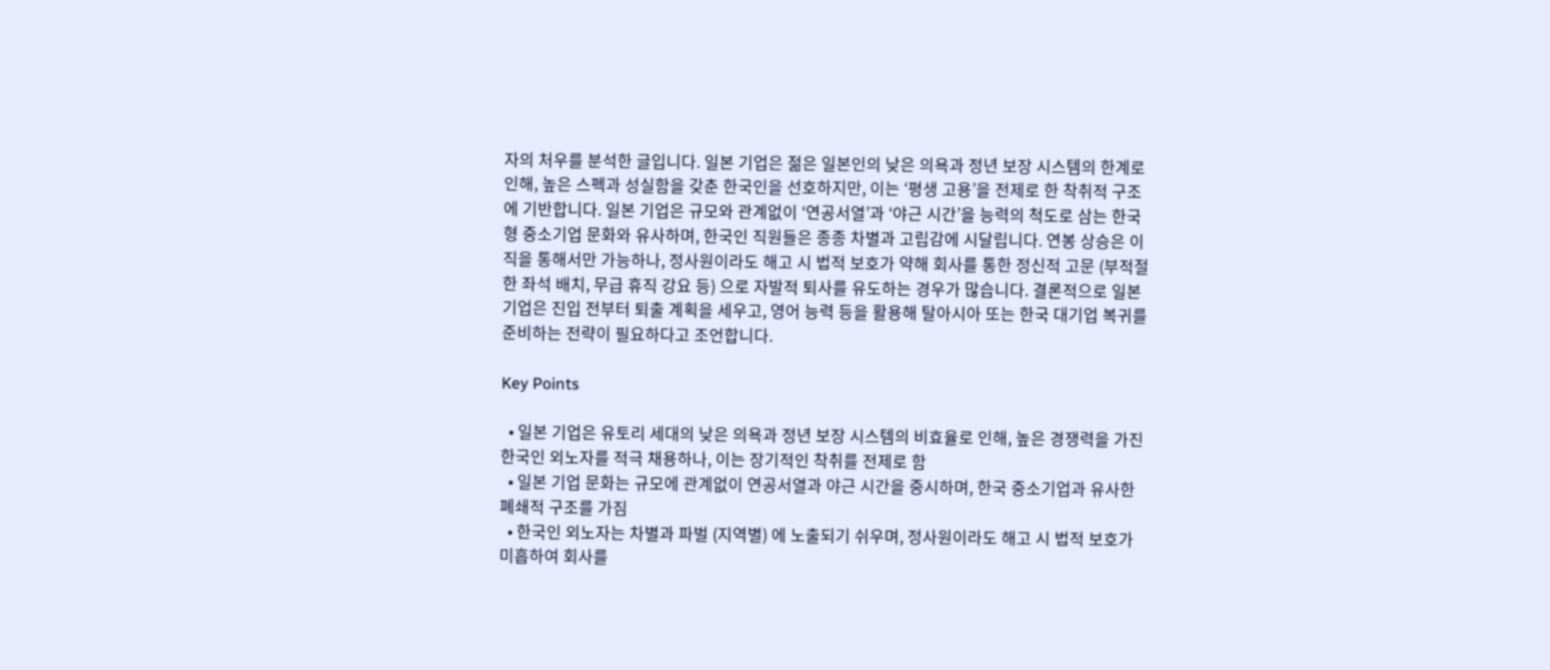자의 처우를 분석한 글입니다. 일본 기업은 젊은 일본인의 낮은 의욕과 정년 보장 시스템의 한계로 인해, 높은 스펙과 성실함을 갖춘 한국인을 선호하지만, 이는 ‘평생 고용’을 전제로 한 착취적 구조에 기반합니다. 일본 기업은 규모와 관계없이 ‘연공서열’과 ‘야근 시간’을 능력의 척도로 삼는 한국형 중소기업 문화와 유사하며, 한국인 직원들은 종종 차별과 고립감에 시달립니다. 연봉 상승은 이직을 통해서만 가능하나, 정사원이라도 해고 시 법적 보호가 약해 회사를 통한 정신적 고문 (부적절한 좌석 배치, 무급 휴직 강요 등) 으로 자발적 퇴사를 유도하는 경우가 많습니다. 결론적으로 일본 기업은 진입 전부터 퇴출 계획을 세우고, 영어 능력 등을 활용해 탈아시아 또는 한국 대기업 복귀를 준비하는 전략이 필요하다고 조언합니다.

Key Points

  • 일본 기업은 유토리 세대의 낮은 의욕과 정년 보장 시스템의 비효율로 인해, 높은 경쟁력을 가진 한국인 외노자를 적극 채용하나, 이는 장기적인 착취를 전제로 함
  • 일본 기업 문화는 규모에 관계없이 연공서열과 야근 시간을 중시하며, 한국 중소기업과 유사한 폐쇄적 구조를 가짐
  • 한국인 외노자는 차별과 파벌 (지역별) 에 노출되기 쉬우며, 정사원이라도 해고 시 법적 보호가 미흡하여 회사를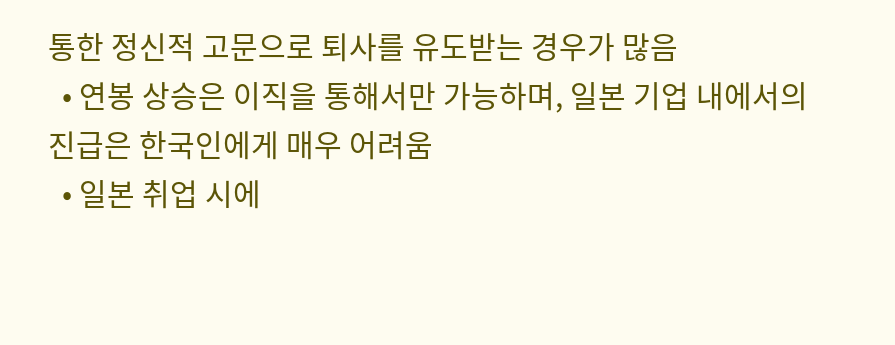통한 정신적 고문으로 퇴사를 유도받는 경우가 많음
  • 연봉 상승은 이직을 통해서만 가능하며, 일본 기업 내에서의 진급은 한국인에게 매우 어려움
  • 일본 취업 시에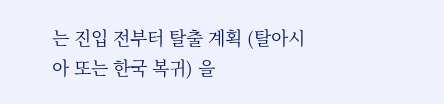는 진입 전부터 탈출 계획 (탈아시아 또는 한국 복귀) 을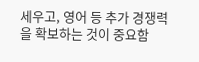세우고, 영어 등 추가 경쟁력을 확보하는 것이 중요함